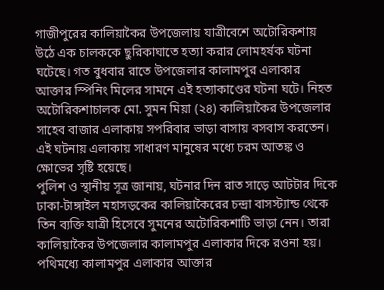গাজীপুরের কালিয়াকৈর উপজেলায় যাত্রীবেশে অটোরিকশায় উঠে এক চালককে ছুরিকাঘাতে হত্যা করার লোমহর্ষক ঘটনা ঘটেছে। গত বুধবার রাতে উপজেলার কালামপুর এলাকার আক্তার স্পিনিং মিলের সামনে এই হত্যাকাণ্ডের ঘটনা ঘটে। নিহত অটোরিকশাচালক মো. সুমন মিয়া (২৪) কালিয়াকৈর উপজেলার সাহেব বাজার এলাকায় সপরিবার ভাড়া বাসায় বসবাস করতেন। এই ঘটনায় এলাকায় সাধারণ মানুষের মধ্যে চরম আতঙ্ক ও ক্ষোভের সৃষ্টি হয়েছে।
পুলিশ ও স্থানীয় সূত্র জানায়, ঘটনার দিন রাত সাড়ে আটটার দিকে ঢাকা-টাঙ্গাইল মহাসড়কের কালিয়াকৈরের চন্দ্রা বাসস্ট্যান্ড থেকে তিন ব্যক্তি যাত্রী হিসেবে সুমনের অটোরিকশাটি ভাড়া নেন। তারা কালিয়াকৈর উপজেলার কালামপুর এলাকার দিকে রওনা হয়। পথিমধ্যে কালামপুর এলাকার আক্তার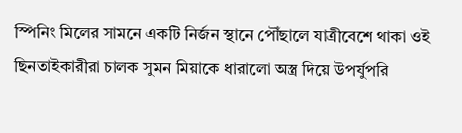স্পিনিং মিলের সামনে একটি নির্জন স্থানে পৌঁছালে যাত্রীবেশে থাকা ওই ছিনতাইকারীরা চালক সুমন মিয়াকে ধারালো অস্ত্র দিয়ে উপর্যুপরি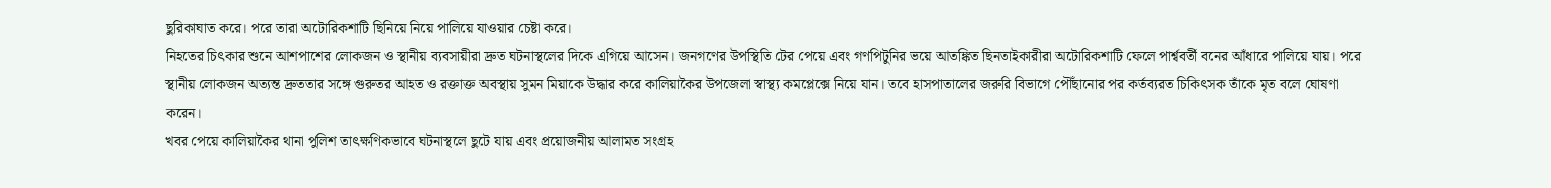ছুরিকাঘাত করে। পরে তারা অটোরিকশাটি ছিনিয়ে নিয়ে পালিয়ে যাওয়ার চেষ্টা করে।
নিহতের চিৎকার শুনে আশপাশের লোকজন ও স্থানীয় ব্যবসায়ীরা দ্রুত ঘটনাস্থলের দিকে এগিয়ে আসেন। জনগণের উপস্থিতি টের পেয়ে এবং গণপিটুনির ভয়ে আতঙ্কিত ছিনতাইকারীরা অটোরিকশাটি ফেলে পার্শ্ববর্তী বনের আঁধারে পালিয়ে যায়। পরে স্থানীয় লোকজন অত্যন্ত দ্রুততার সঙ্গে গুরুতর আহত ও রক্তাক্ত অবস্থায় সুমন মিয়াকে উদ্ধার করে কালিয়াকৈর উপজেলা স্বাস্থ্য কমপ্লেক্সে নিয়ে যান। তবে হাসপাতালের জরুরি বিভাগে পৌঁছানোর পর কর্তব্যরত চিকিৎসক তাঁকে মৃত বলে ঘোষণা করেন।
খবর পেয়ে কালিয়াকৈর থানা পুলিশ তাৎক্ষণিকভাবে ঘটনাস্থলে ছুটে যায় এবং প্রয়োজনীয় আলামত সংগ্রহ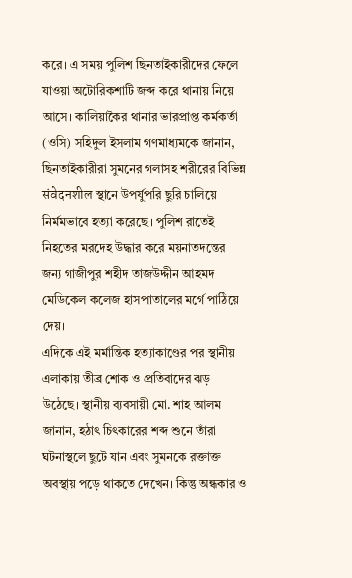করে। এ সময় পুলিশ ছিনতাইকারীদের ফেলে যাওয়া অটোরিকশাটি জব্দ করে থানায় নিয়ে আসে। কালিয়াকৈর থানার ভারপ্রাপ্ত কর্মকর্তা (ওসি) সহিদুল ইসলাম গণমাধ্যমকে জানান, ছিনতাইকারীরা সুমনের গলাসহ শরীরের বিভিন্ন संवेदनशील স্থানে উপর্যুপরি ছুরি চালিয়ে নির্মমভাবে হত্যা করেছে। পুলিশ রাতেই নিহতের মরদেহ উদ্ধার করে ময়নাতদন্তের জন্য গাজীপুর শহীদ তাজউদ্দীন আহমদ মেডিকেল কলেজ হাসপাতালের মর্গে পাঠিয়ে দেয়।
এদিকে এই মর্মান্তিক হত্যাকাণ্ডের পর স্থানীয় এলাকায় তীব্র শোক ও প্রতিবাদের ঝড় উঠেছে। স্থানীয় ব্যবসায়ী মো. শাহ আলম জানান, হঠাৎ চিৎকারের শব্দ শুনে তাঁরা ঘটনাস্থলে ছুটে যান এবং সুমনকে রক্তাক্ত অবস্থায় পড়ে থাকতে দেখেন। কিন্তু অন্ধকার ও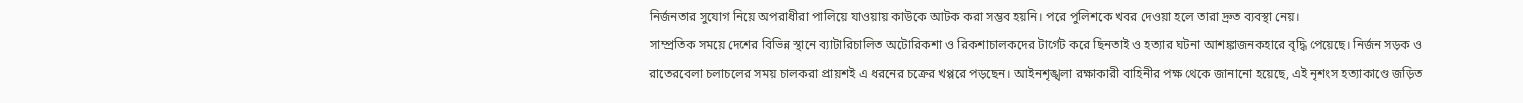নির্জনতার সুযোগ নিয়ে অপরাধীরা পালিয়ে যাওয়ায় কাউকে আটক করা সম্ভব হয়নি। পরে পুলিশকে খবর দেওয়া হলে তারা দ্রুত ব্যবস্থা নেয়।
সাম্প্রতিক সময়ে দেশের বিভিন্ন স্থানে ব্যাটারিচালিত অটোরিকশা ও রিকশাচালকদের টার্গেট করে ছিনতাই ও হত্যার ঘটনা আশঙ্কাজনকহারে বৃদ্ধি পেয়েছে। নির্জন সড়ক ও রাতেরবেলা চলাচলের সময় চালকরা প্রায়শই এ ধরনের চক্রের খপ্পরে পড়ছেন। আইনশৃঙ্খলা রক্ষাকারী বাহিনীর পক্ষ থেকে জানানো হয়েছে, এই নৃশংস হত্যাকাণ্ডে জড়িত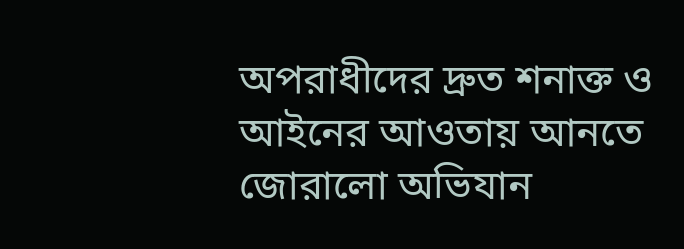অপরাধীদের দ্রুত শনাক্ত ও আইনের আওতায় আনতে জোরালো অভিযান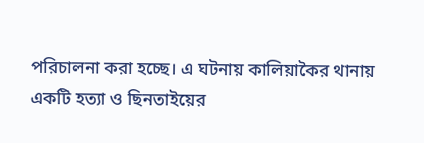পরিচালনা করা হচ্ছে। এ ঘটনায় কালিয়াকৈর থানায় একটি হত্যা ও ছিনতাইয়ের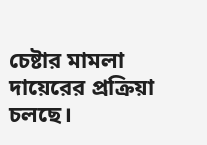চেষ্টার মামলা দায়েরের প্রক্রিয়া চলছে।